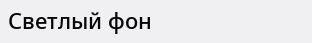Светлый фон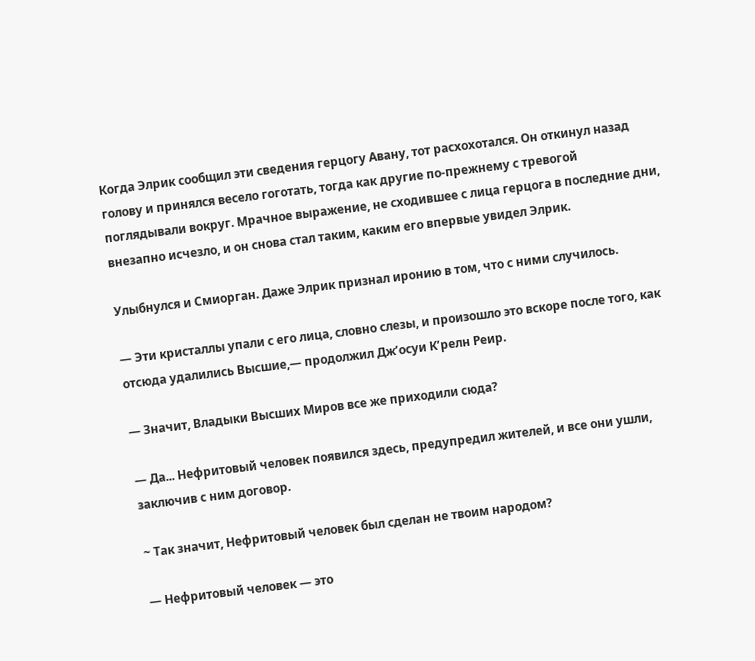Когда Элрик сообщил эти сведения герцогу Авану, тот расхохотался. Он откинул назад голову и принялся весело гоготать, тогда как другие по-прежнему с тревогой поглядывали вокруг. Мрачное выражение, не сходившее с лица герцога в последние дни, внезапно исчезло, и он снова стал таким, каким его впервые увидел Элрик.

Улыбнулся и Смиорган. Даже Элрик признал иронию в том, что с ними случилось.

— Эти кристаллы упали с его лица, словно слезы, и произошло это вскоре после того, как отсюда удалились Высшие,— продолжил Дж’осуи К’релн Реир.

— Значит, Владыки Высших Миров все же приходили сюда?

— Да... Нефритовый человек появился здесь, предупредил жителей, и все они ушли, заключив с ним договор.

~ Так значит, Нефритовый человек был сделан не твоим народом?

— Нефритовый человек — это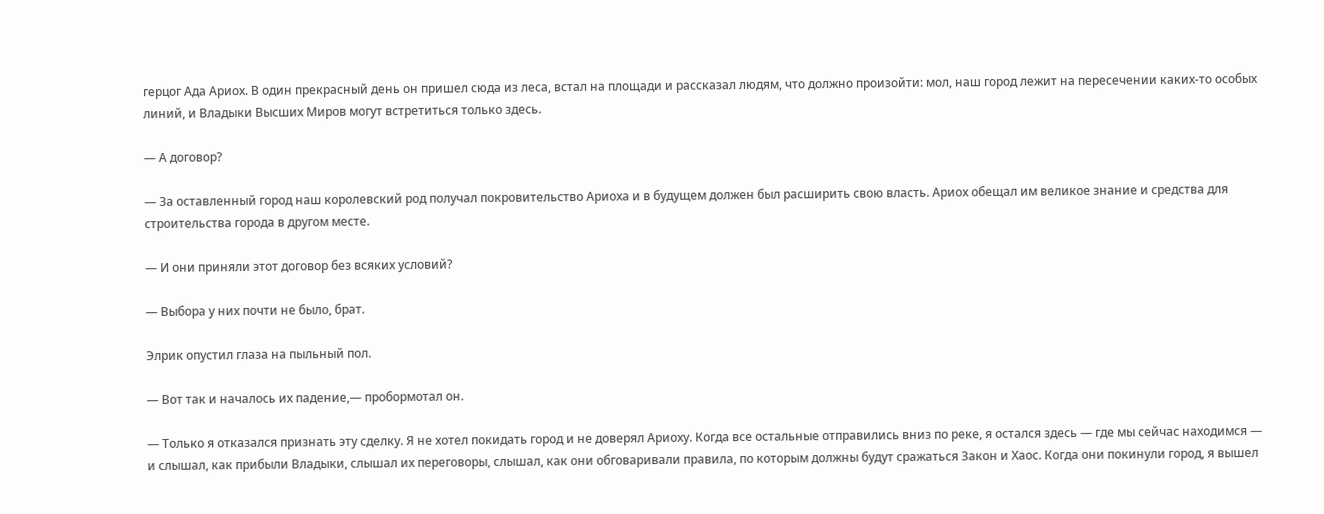герцог Ада Ариох. В один прекрасный день он пришел сюда из леса, встал на площади и рассказал людям, что должно произойти: мол, наш город лежит на пересечении каких-то особых линий, и Владыки Высших Миров могут встретиться только здесь.

— А договор?

— За оставленный город наш королевский род получал покровительство Ариоха и в будущем должен был расширить свою власть. Ариох обещал им великое знание и средства для строительства города в другом месте.

— И они приняли этот договор без всяких условий?

— Выбора у них почти не было, брат.

Элрик опустил глаза на пыльный пол.

— Вот так и началось их падение,— пробормотал он.

— Только я отказался признать эту сделку. Я не хотел покидать город и не доверял Ариоху. Когда все остальные отправились вниз по реке, я остался здесь — где мы сейчас находимся — и слышал, как прибыли Владыки, слышал их переговоры, слышал, как они обговаривали правила, по которым должны будут сражаться Закон и Хаос. Когда они покинули город, я вышел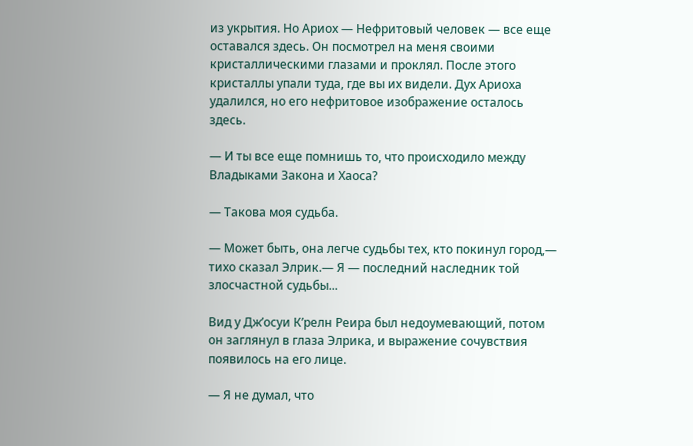из укрытия. Но Ариох — Нефритовый человек — все еще оставался здесь. Он посмотрел на меня своими кристаллическими глазами и проклял. После этого кристаллы упали туда, где вы их видели. Дух Ариоха удалился, но его нефритовое изображение осталось здесь.

— И ты все еще помнишь то, что происходило между Владыками Закона и Хаоса?

— Такова моя судьба.

— Может быть, она легче судьбы тех, кто покинул город,— тихо сказал Элрик.— Я — последний наследник той злосчастной судьбы...

Вид у Дж’осуи К’релн Реира был недоумевающий, потом он заглянул в глаза Элрика, и выражение сочувствия появилось на его лице.

— Я не думал, что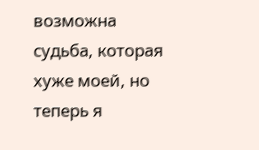возможна судьба, которая хуже моей, но теперь я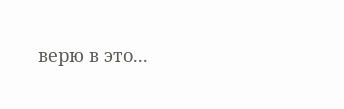верю в это...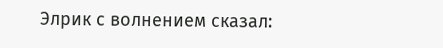Элрик с волнением сказал: